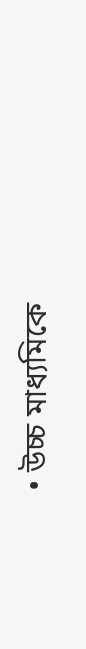• উচ্চ মাধ্যমিকে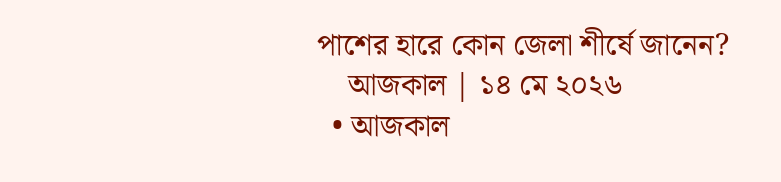পাশের হারে কোন জেলা শীর্ষে জানেন?
    আজকাল | ১৪ মে ২০২৬
  • আজকাল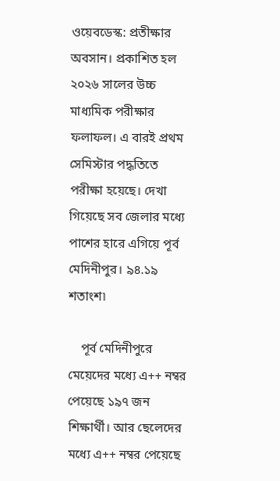ওয়েবডেস্ক: প্রতীক্ষার অবসান। প্রকাশিত হল ২০২৬ সালের উচ্চ মাধ্যমিক পরীক্ষার ফলাফল। এ বারই প্রথম সেমিস্টার পদ্ধতিতে পরীক্ষা হয়েছে। দেখা গিয়েছে সব জেলার মধ্যে পাশের হারে এগিয়ে পূর্ব মেদিনীপুর। ৯৪.১৯ শতাংশ৷

    পূর্ব মেদিনীপুরে মেয়েদের মধ্যে এ++ নম্বর পেয়েছে ১৯৭ জন শিক্ষার্থী। আর ছেলেদের মধ্যে এ++ নম্বর পেয়েছে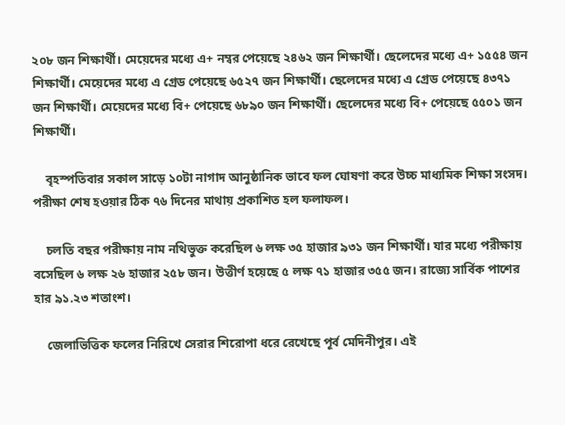২০৮ জন শিক্ষার্থী। মেয়েদের মধ্যে এ+ নম্বর পেয়েছে ২৪৬২ জন শিক্ষার্থী। ছেলেদের মধ্যে এ+ ১৫৫৪ জন শিক্ষার্থী। মেয়েদের মধ্যে এ গ্রেড পেয়েছে ৬৫২৭ জন শিক্ষার্থী। ছেলেদের মধ্যে এ গ্রেড পেয়েছে ৪৩৭১ জন শিক্ষার্থী। মেয়েদের মধ্যে বি+ পেয়েছে ৬৮৯০ জন শিক্ষার্থী। ছেলেদের মধ্যে বি+ পেয়েছে ৫৫০১ জন শিক্ষার্থী।

    বৃহস্পতিবার সকাল সাড়ে ১০টা নাগাদ আনুষ্ঠানিক ভাবে ফল ঘোষণা করে উচ্চ মাধ্যমিক শিক্ষা সংসদ। পরীক্ষা শেষ হওয়ার ঠিক ৭৬ দিনের মাথায় প্রকাশিত হল ফলাফল।

    চলতি বছর পরীক্ষায় নাম নথিভুক্ত করেছিল ৬ লক্ষ ৩৫ হাজার ৯৩১ জন শিক্ষার্থী। যার মধ্যে পরীক্ষায় বসেছিল ৬ লক্ষ ২৬ হাজার ২৫৮ জন। উত্তীর্ণ হয়েছে ৫ লক্ষ ৭১ হাজার ৩৫৫ জন। রাজ্যে সার্বিক পাশের হার ৯১.২৩ শতাংশ।

    জেলাভিত্তিক ফলের নিরিখে সেরার শিরোপা ধরে রেখেছে পূর্ব মেদিনীপুর। এই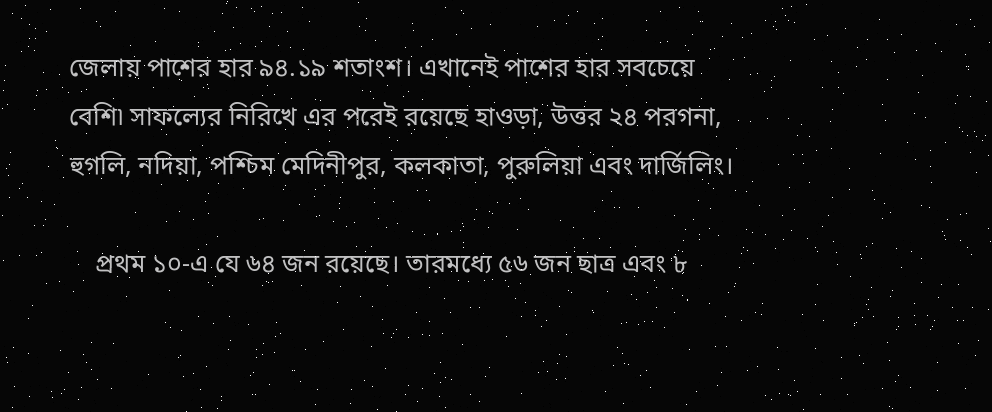জেলায় পাশের হার ৯৪.১৯ শতাংশ। এখানেই পাশের হার সবচেয়ে বেশি৷ সাফল্যের নিরিখে এর পরেই রয়েছে হাওড়া, উত্তর ২৪ পরগনা, হুগলি, নদিয়া, পশ্চিম মেদিনীপুর, কলকাতা, পুরুলিয়া এবং দার্জিলিং।

    প্রথম ১০-এ যে ৬৪ জন রয়েছে। তারমধ্যে ৫৬ জন ছাত্র এবং ৮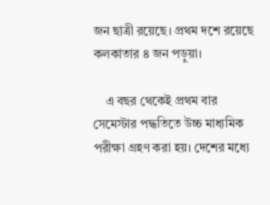জন ছাত্রী রয়েছে। প্রথম দশে রয়েছে কলকাতার ৪ জন পড়ুয়া।

    এ বছর থেকেই প্রথম বার সেমেস্টার পদ্ধতিতে উচ্চ মাধ্যমিক পরীক্ষা গ্রহণ করা হয়। দেশের মধ্যে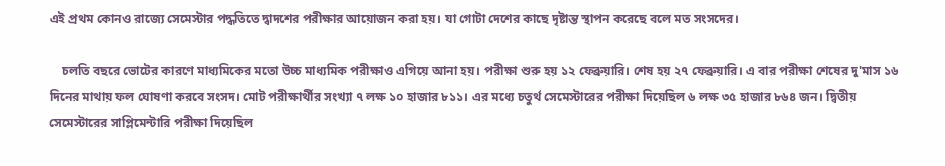এই প্রথম কোনও রাজ্যে সেমেস্টার পদ্ধতিতে দ্বাদশের পরীক্ষার আয়োজন করা হয়। যা গোটা দেশের কাছে দৃষ্টান্ত স্থাপন করেছে বলে মত সংসদের।

    চলতি বছরে ভোটের কারণে মাধ্যমিকের মতো উচ্চ মাধ্যমিক পরীক্ষাও এগিয়ে আনা হয়। পরীক্ষা শুরু হয় ১২ ফেব্রুয়ারি। শেষ হয় ২৭ ফেব্রুয়ারি। এ বার পরীক্ষা শেষের দু'মাস ১৬ দিনের মাথায় ফল ঘোষণা করবে সংসদ। মোট পরীক্ষার্থীর সংখ্যা ৭ লক্ষ ১০ হাজার ৮১১। এর মধ্যে চতুর্থ সেমেস্টারের পরীক্ষা দিয়েছিল ৬ লক্ষ ৩৫ হাজার ৮৬৪ জন। দ্বিতীয় সেমেস্টারের সাপ্লিমেন্টারি পরীক্ষা দিয়েছিল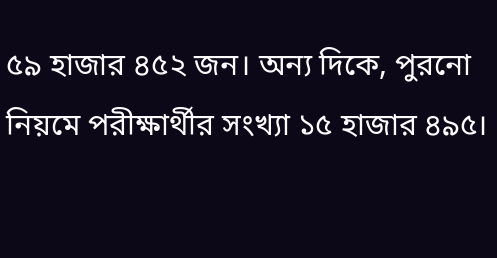৫৯ হাজার ৪৫২ জন। অন্য দিকে, পুরনো নিয়মে পরীক্ষার্থীর সংখ্যা ১৫ হাজার ৪৯৫।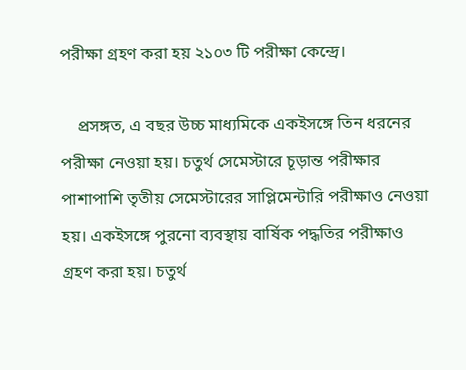পরীক্ষা গ্রহণ করা হয় ২১০৩ টি পরীক্ষা কেন্দ্রে।

    প্রসঙ্গত, এ বছর উচ্চ মাধ্যমিকে একইসঙ্গে তিন ধরনের পরীক্ষা নেওয়া হয়। চতুর্থ সেমেস্টারে চূড়ান্ত পরীক্ষার পাশাপাশি তৃতীয় সেমেস্টারের সাপ্লিমেন্টারি পরীক্ষাও নেওয়া হয়। একইসঙ্গে পুরনো ব্যবস্থায় বার্ষিক পদ্ধতির পরীক্ষাও গ্রহণ করা হয়। চতুর্থ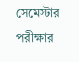সেমেস্টার পরীক্ষার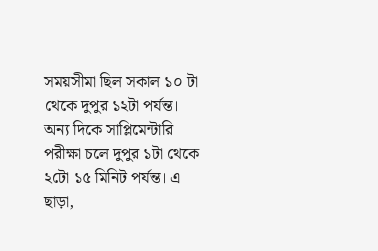সময়সীমা ছিল সকাল ১০ টা থেকে দুপুর ১২টা পর্যন্ত। অন্য দিকে সাপ্লিমেন্টারি পরীক্ষা চলে দুপুর ১টা থেকে ২টো ১৫ মিনিট পর্যন্ত। এ ছাড়া,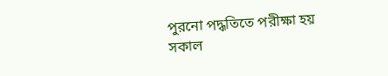পুরনো পদ্ধতিতে পরীক্ষা হয় সকাল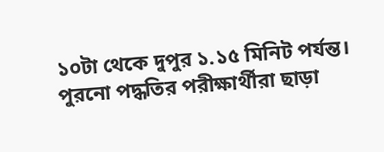১০টা থেকে দুপুর ১.১৫ মিনিট পর্যন্ত। পুরনো পদ্ধতির পরীক্ষার্থীরা ছাড়া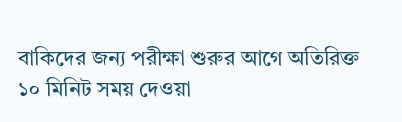বাকিদের জন্য পরীক্ষা শুরুর আগে অতিরিক্ত ১০ মিনিট সময় দেওয়া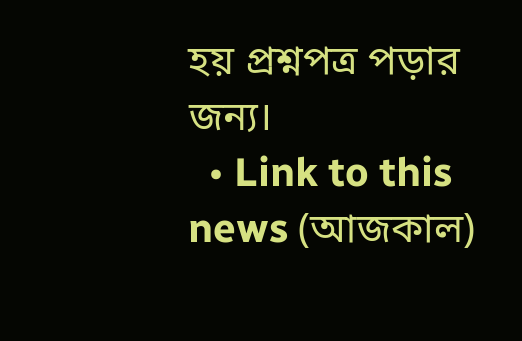হয় প্রশ্নপত্র পড়ার জন্য।
  • Link to this news (আজকাল)